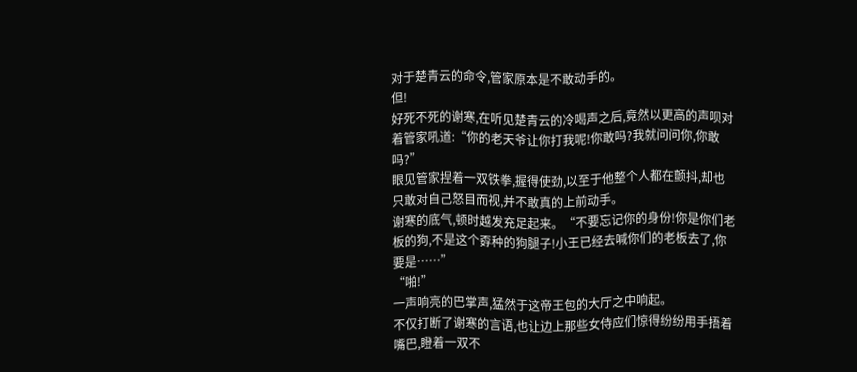对于楚青云的命令,管家原本是不敢动手的。
但!
好死不死的谢寒,在听见楚青云的冷喝声之后,竟然以更高的声呗对着管家吼道:“你的老天爷让你打我呢!你敢吗?我就问问你,你敢吗?”
眼见管家捏着一双铁拳,握得使劲,以至于他整个人都在颤抖,却也只敢对自己怒目而视,并不敢真的上前动手。
谢寒的底气,顿时越发充足起来。“不要忘记你的身份!你是你们老板的狗,不是这个孬种的狗腿子!小王已经去喊你们的老板去了,你要是……”
“啪!”
一声响亮的巴掌声,猛然于这帝王包的大厅之中响起。
不仅打断了谢寒的言语,也让边上那些女侍应们惊得纷纷用手捂着嘴巴,瞪着一双不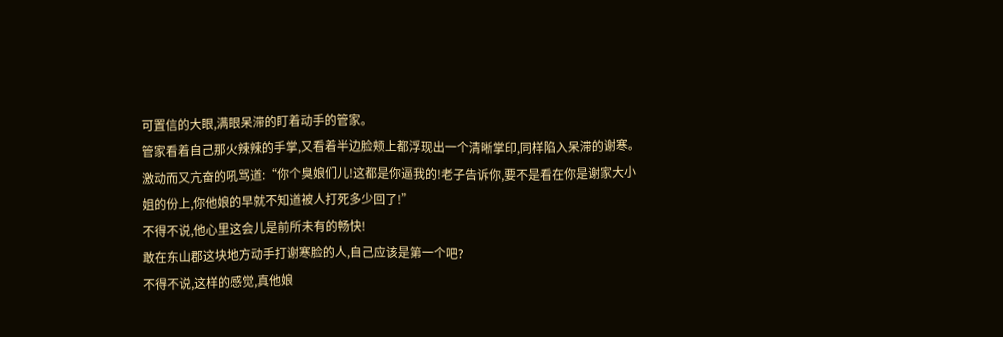可置信的大眼,满眼呆滞的盯着动手的管家。
管家看着自己那火辣辣的手掌,又看着半边脸颊上都浮现出一个清晰掌印,同样陷入呆滞的谢寒。
激动而又亢奋的吼骂道:“你个臭娘们儿!这都是你逼我的!老子告诉你,要不是看在你是谢家大小姐的份上,你他娘的早就不知道被人打死多少回了!”
不得不说,他心里这会儿是前所未有的畅快!
敢在东山郡这块地方动手打谢寒脸的人,自己应该是第一个吧?
不得不说,这样的感觉,真他娘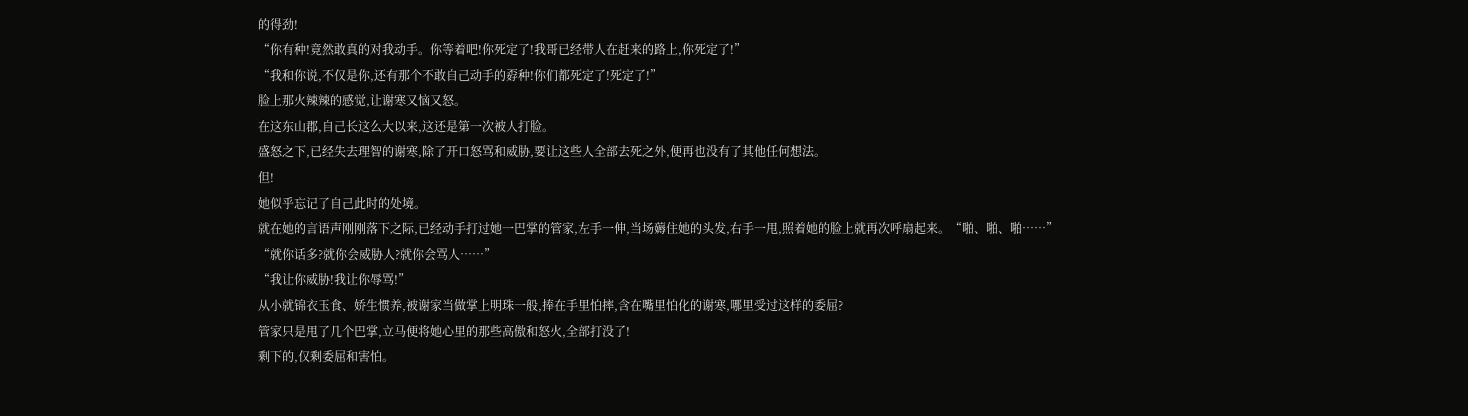的得劲!
“你有种!竟然敢真的对我动手。你等着吧!你死定了!我哥已经带人在赶来的路上,你死定了!”
“我和你说,不仅是你,还有那个不敢自己动手的孬种!你们都死定了!死定了!”
脸上那火辣辣的感觉,让谢寒又恼又怒。
在这东山郡,自己长这么大以来,这还是第一次被人打脸。
盛怒之下,已经失去理智的谢寒,除了开口怒骂和威胁,要让这些人全部去死之外,便再也没有了其他任何想法。
但!
她似乎忘记了自己此时的处境。
就在她的言语声刚刚落下之际,已经动手打过她一巴掌的管家,左手一伸,当场薅住她的头发,右手一甩,照着她的脸上就再次呼扇起来。“啪、啪、啪……”
“就你话多?就你会威胁人?就你会骂人……”
“我让你威胁!我让你辱骂!”
从小就锦衣玉食、娇生惯养,被谢家当做掌上明珠一般,捧在手里怕摔,含在嘴里怕化的谢寒,哪里受过这样的委屈?
管家只是甩了几个巴掌,立马便将她心里的那些高傲和怒火,全部打没了!
剩下的,仅剩委屈和害怕。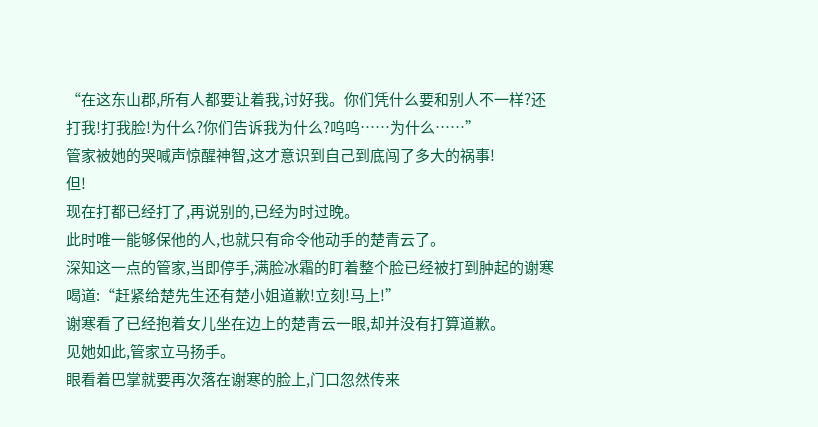“在这东山郡,所有人都要让着我,讨好我。你们凭什么要和别人不一样?还打我!打我脸!为什么?你们告诉我为什么?呜呜……为什么……”
管家被她的哭喊声惊醒神智,这才意识到自己到底闯了多大的祸事!
但!
现在打都已经打了,再说别的,已经为时过晚。
此时唯一能够保他的人,也就只有命令他动手的楚青云了。
深知这一点的管家,当即停手,满脸冰霜的盯着整个脸已经被打到肿起的谢寒喝道:“赶紧给楚先生还有楚小姐道歉!立刻!马上!”
谢寒看了已经抱着女儿坐在边上的楚青云一眼,却并没有打算道歉。
见她如此,管家立马扬手。
眼看着巴掌就要再次落在谢寒的脸上,门口忽然传来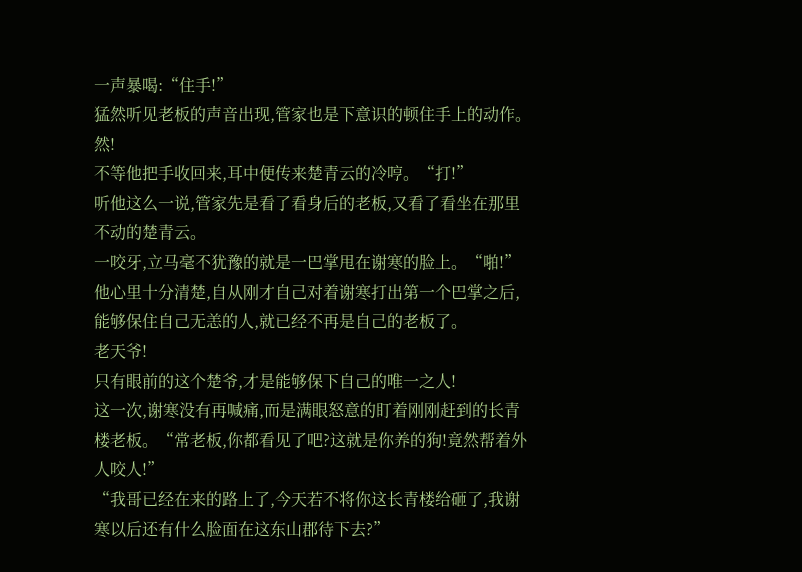一声暴喝:“住手!”
猛然听见老板的声音出现,管家也是下意识的顿住手上的动作。
然!
不等他把手收回来,耳中便传来楚青云的冷哼。“打!”
听他这么一说,管家先是看了看身后的老板,又看了看坐在那里不动的楚青云。
一咬牙,立马毫不犹豫的就是一巴掌甩在谢寒的脸上。“啪!”
他心里十分清楚,自从刚才自己对着谢寒打出第一个巴掌之后,能够保住自己无恙的人,就已经不再是自己的老板了。
老天爷!
只有眼前的这个楚爷,才是能够保下自己的唯一之人!
这一次,谢寒没有再喊痛,而是满眼怒意的盯着刚刚赶到的长青楼老板。“常老板,你都看见了吧?这就是你养的狗!竟然帮着外人咬人!”
“我哥已经在来的路上了,今天若不将你这长青楼给砸了,我谢寒以后还有什么脸面在这东山郡待下去?”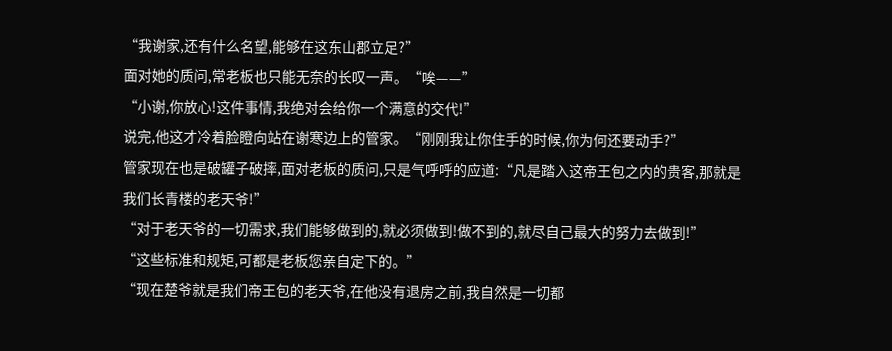“我谢家,还有什么名望,能够在这东山郡立足?”
面对她的质问,常老板也只能无奈的长叹一声。“唉——”
“小谢,你放心!这件事情,我绝对会给你一个满意的交代!”
说完,他这才冷着脸瞪向站在谢寒边上的管家。“刚刚我让你住手的时候,你为何还要动手?”
管家现在也是破罐子破摔,面对老板的质问,只是气呼呼的应道:“凡是踏入这帝王包之内的贵客,那就是我们长青楼的老天爷!”
“对于老天爷的一切需求,我们能够做到的,就必须做到!做不到的,就尽自己最大的努力去做到!”
“这些标准和规矩,可都是老板您亲自定下的。”
“现在楚爷就是我们帝王包的老天爷,在他没有退房之前,我自然是一切都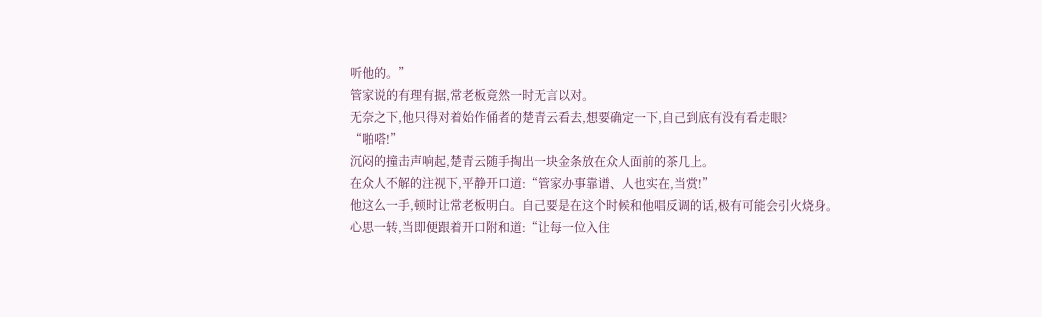听他的。”
管家说的有理有据,常老板竟然一时无言以对。
无奈之下,他只得对着始作俑者的楚青云看去,想要确定一下,自己到底有没有看走眼?
“啪嗒!”
沉闷的撞击声响起,楚青云随手掏出一块金条放在众人面前的茶几上。
在众人不解的注视下,平静开口道:“管家办事靠谱、人也实在,当赏!”
他这么一手,顿时让常老板明白。自己要是在这个时候和他唱反调的话,极有可能会引火烧身。
心思一转,当即便跟着开口附和道:“让每一位入住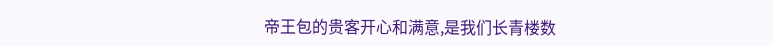帝王包的贵客开心和满意,是我们长青楼数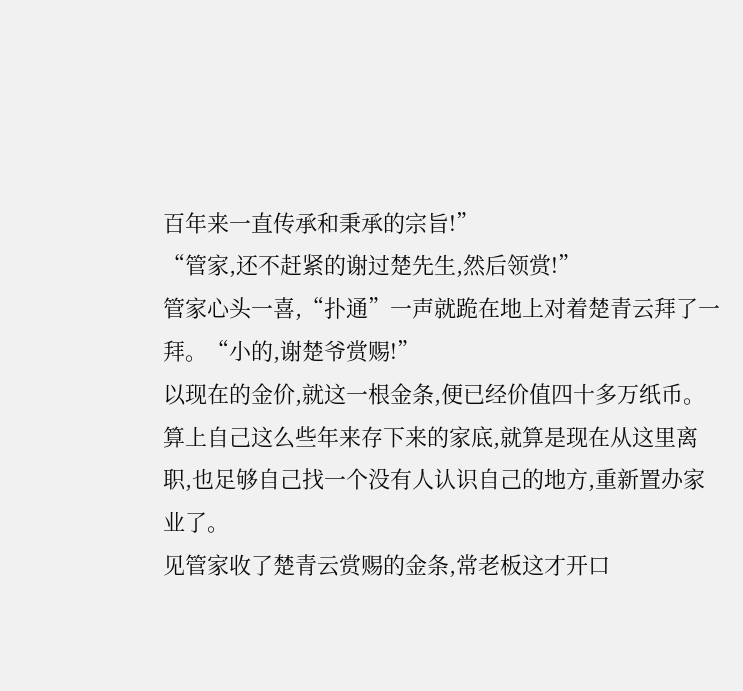百年来一直传承和秉承的宗旨!”
“管家,还不赶紧的谢过楚先生,然后领赏!”
管家心头一喜,“扑通”一声就跪在地上对着楚青云拜了一拜。“小的,谢楚爷赏赐!”
以现在的金价,就这一根金条,便已经价值四十多万纸币。
算上自己这么些年来存下来的家底,就算是现在从这里离职,也足够自己找一个没有人认识自己的地方,重新置办家业了。
见管家收了楚青云赏赐的金条,常老板这才开口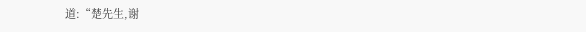道:“楚先生,谢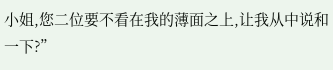小姐,您二位要不看在我的薄面之上,让我从中说和一下?”